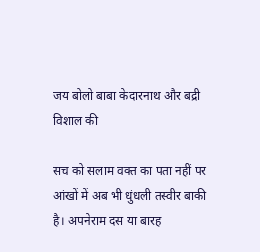जय बोलो बाबा केदारनाथ और बद्री विशाल की

सच को सलाम वक्त का पता नहीं पर आंखों में अब भी धुंधली तस्वीर बाकी है। अपनेराम दस या बारह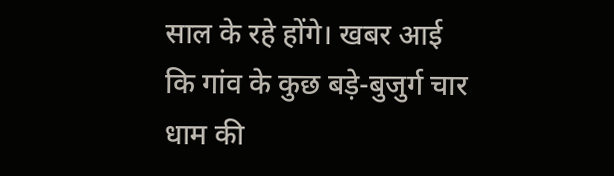साल के रहे होंगे। खबर आई कि गांव के कुछ बड़े-बुजुर्ग चार धाम की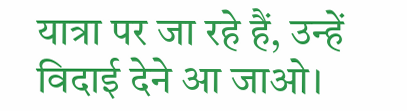यात्रा पर जा रहे हैं, उन्हें विदाई देने आ जाओ।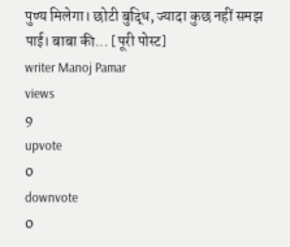पुण्य मिलेगा। छोटी बुद्धि, ज्यादा कुछ नहीं समझ पाई। बाबा की... [पूरी पोस्ट]
writer Manoj Pamar
views
9
upvote
0
downvote
0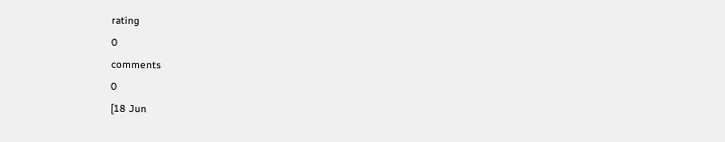rating
0
comments
0
[18 Jun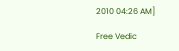2010 04:26 AM]

Free Vedic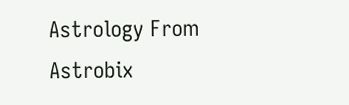Astrology From Astrobix